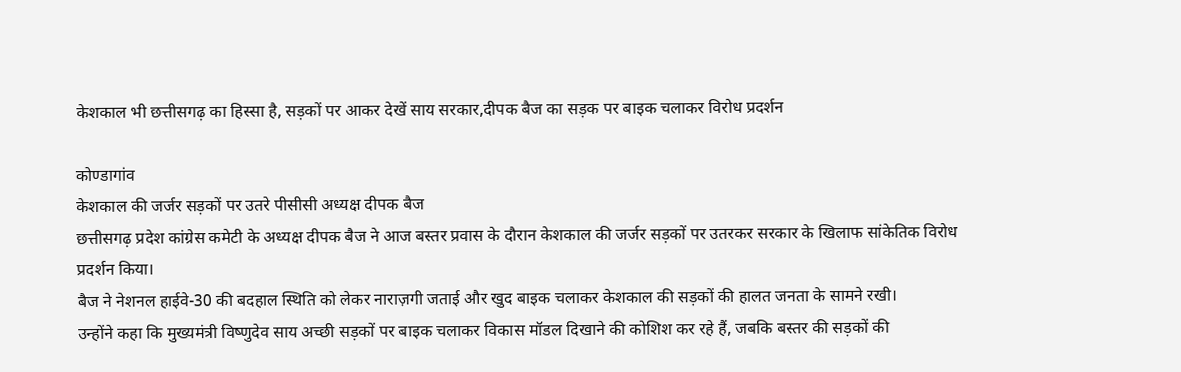केशकाल भी छत्तीसगढ़ का हिस्सा है, सड़कों पर आकर देखें साय सरकार,दीपक बैज का सड़क पर बाइक चलाकर विरोध प्रदर्शन

कोण्डागांव
केशकाल की जर्जर सड़कों पर उतरे पीसीसी अध्यक्ष दीपक बैज
छत्तीसगढ़ प्रदेश कांग्रेस कमेटी के अध्यक्ष दीपक बैज ने आज बस्तर प्रवास के दौरान केशकाल की जर्जर सड़कों पर उतरकर सरकार के खिलाफ सांकेतिक विरोध प्रदर्शन किया।
बैज ने नेशनल हाईवे-30 की बदहाल स्थिति को लेकर नाराज़गी जताई और खुद बाइक चलाकर केशकाल की सड़कों की हालत जनता के सामने रखी।
उन्होंने कहा कि मुख्यमंत्री विष्णुदेव साय अच्छी सड़कों पर बाइक चलाकर विकास मॉडल दिखाने की कोशिश कर रहे हैं, जबकि बस्तर की सड़कों की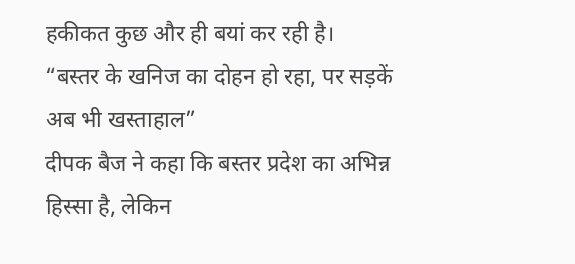हकीकत कुछ और ही बयां कर रही है।
“बस्तर के खनिज का दोहन हो रहा, पर सड़कें अब भी खस्ताहाल”
दीपक बैज ने कहा कि बस्तर प्रदेश का अभिन्न हिस्सा है, लेकिन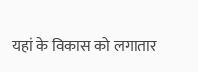यहां के विकास को लगातार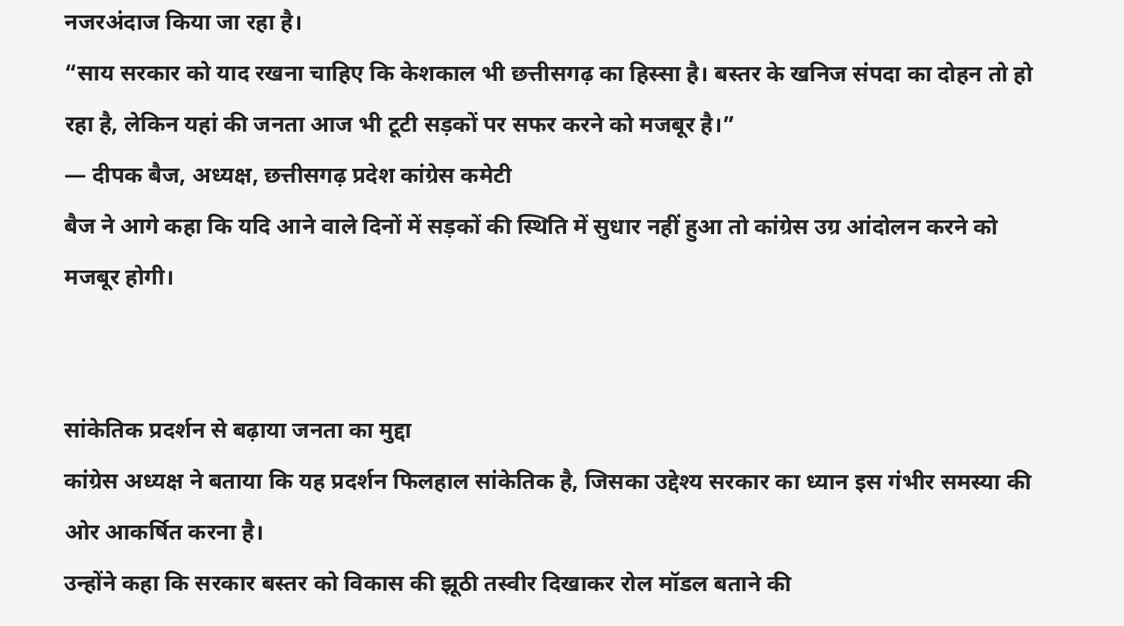नजरअंदाज किया जा रहा है।
“साय सरकार को याद रखना चाहिए कि केशकाल भी छत्तीसगढ़ का हिस्सा है। बस्तर के खनिज संपदा का दोहन तो हो रहा है, लेकिन यहां की जनता आज भी टूटी सड़कों पर सफर करने को मजबूर है।”
— दीपक बैज, अध्यक्ष, छत्तीसगढ़ प्रदेश कांग्रेस कमेटी
बैज ने आगे कहा कि यदि आने वाले दिनों में सड़कों की स्थिति में सुधार नहीं हुआ तो कांग्रेस उग्र आंदोलन करने को मजबूर होगी।


सांकेतिक प्रदर्शन से बढ़ाया जनता का मुद्दा
कांग्रेस अध्यक्ष ने बताया कि यह प्रदर्शन फिलहाल सांकेतिक है, जिसका उद्देश्य सरकार का ध्यान इस गंभीर समस्या की ओर आकर्षित करना है।
उन्होंने कहा कि सरकार बस्तर को विकास की झूठी तस्वीर दिखाकर रोल मॉडल बताने की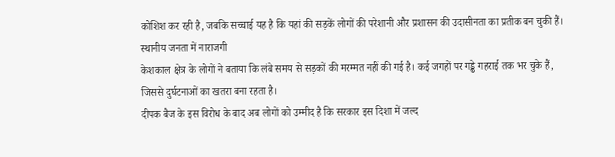कोशिश कर रही है, जबकि सच्चाई यह है कि यहां की सड़कें लोगों की परेशानी और प्रशासन की उदासीनता का प्रतीक बन चुकी हैं।
स्थानीय जनता में नाराजगी
केशकाल क्षेत्र के लोगों ने बताया कि लंबे समय से सड़कों की मरम्मत नहीं की गई है। कई जगहों पर गड्ढे गहराई तक भर चुके हैं, जिससे दुर्घटनाओं का खतरा बना रहता है।
दीपक बैज के इस विरोध के बाद अब लोगों को उम्मीद है कि सरकार इस दिशा में जल्द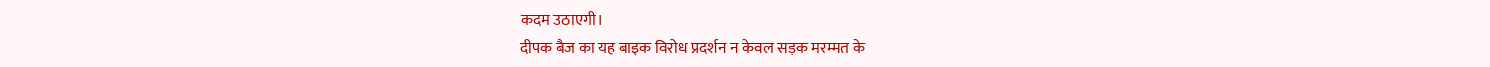कदम उठाएगी।
दीपक बैज का यह बाइक विरोध प्रदर्शन न केवल सड़क मरम्मत के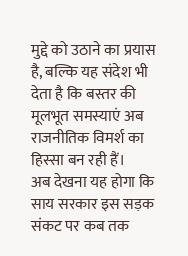मुद्दे को उठाने का प्रयास है, बल्कि यह संदेश भी देता है कि बस्तर की मूलभूत समस्याएं अब राजनीतिक विमर्श का हिस्सा बन रही हैं।
अब देखना यह होगा कि साय सरकार इस सड़क संकट पर कब तक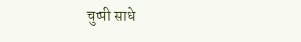चुप्पी साधे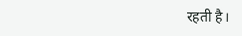रहती है।